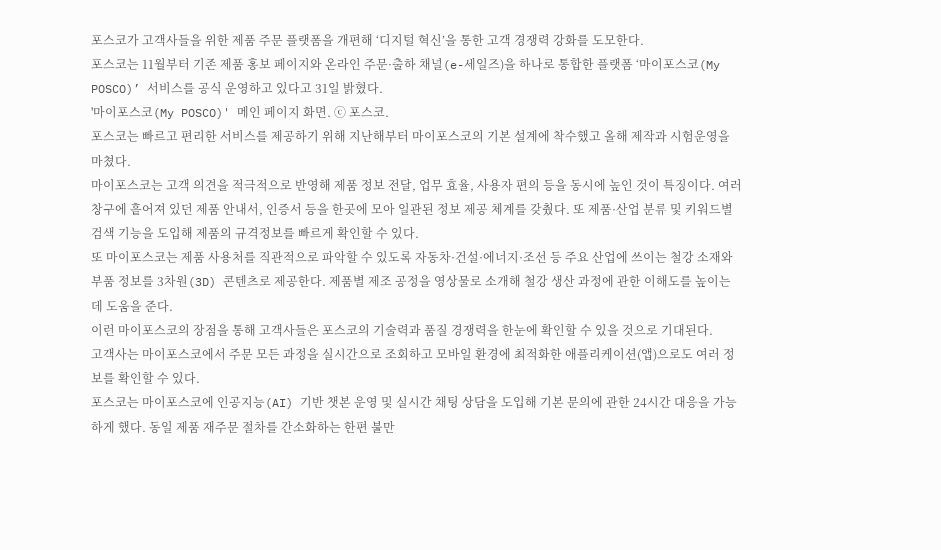포스코가 고객사들을 위한 제품 주문 플랫폼을 개편해 ‘디지털 혁신’을 통한 고객 경쟁력 강화를 도모한다.
포스코는 11월부터 기존 제품 홍보 페이지와 온라인 주문·출하 채널(e-세일즈)을 하나로 통합한 플랫폼 ‘마이포스코(My POSCO)’ 서비스를 공식 운영하고 있다고 31일 밝혔다.
'마이포스코(My POSCO)' 메인 페이지 화면. ⓒ 포스코.
포스코는 빠르고 편리한 서비스를 제공하기 위해 지난해부터 마이포스코의 기본 설계에 착수했고 올해 제작과 시험운영을 마쳤다.
마이포스코는 고객 의견을 적극적으로 반영해 제품 정보 전달, 업무 효율, 사용자 편의 등을 동시에 높인 것이 특징이다. 여러 창구에 흩어져 있던 제품 안내서, 인증서 등을 한곳에 모아 일관된 정보 제공 체계를 갖췄다. 또 제품·산업 분류 및 키워드별 검색 기능을 도입해 제품의 규격정보를 빠르게 확인할 수 있다.
또 마이포스코는 제품 사용처를 직관적으로 파악할 수 있도록 자동차·건설·에너지·조선 등 주요 산업에 쓰이는 철강 소재와 부품 정보를 3차원(3D) 콘텐츠로 제공한다. 제품별 제조 공정을 영상물로 소개해 철강 생산 과정에 관한 이해도를 높이는 데 도움을 준다.
이런 마이포스코의 장점을 통해 고객사들은 포스코의 기술력과 품질 경쟁력을 한눈에 확인할 수 있을 것으로 기대된다.
고객사는 마이포스코에서 주문 모든 과정을 실시간으로 조회하고 모바일 환경에 최적화한 애플리케이션(앱)으로도 여러 정보를 확인할 수 있다.
포스코는 마이포스코에 인공지능(AI) 기반 챗본 운영 및 실시간 채팅 상담을 도입해 기본 문의에 관한 24시간 대응을 가능하게 했다. 동일 제품 재주문 절차를 간소화하는 한편 불만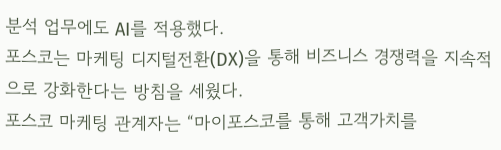분석 업무에도 AI를 적용했다.
포스코는 마케팅 디지털전환(DX)을 통해 비즈니스 경쟁력을 지속적으로 강화한다는 방침을 세웠다.
포스코 마케팅 관계자는 “마이포스코를 통해 고객가치를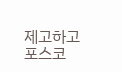제고하고 포스코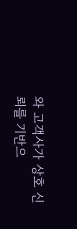와 고객사가 상호 신뢰를 기반으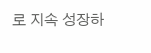로 지속 성장하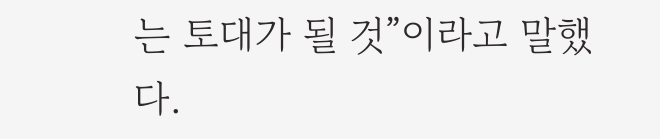는 토대가 될 것”이라고 말했다.